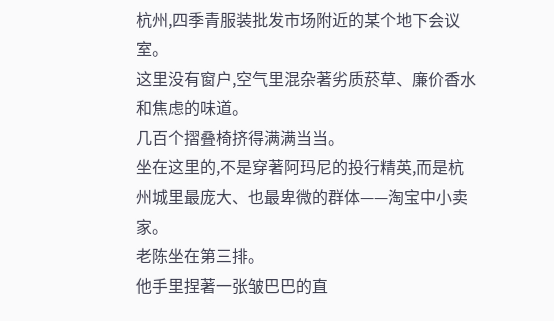杭州,四季青服装批发市场附近的某个地下会议室。
这里没有窗户,空气里混杂著劣质菸草、廉价香水和焦虑的味道。
几百个摺叠椅挤得满满当当。
坐在这里的,不是穿著阿玛尼的投行精英,而是杭州城里最庞大、也最卑微的群体——淘宝中小卖家。
老陈坐在第三排。
他手里捏著一张皱巴巴的直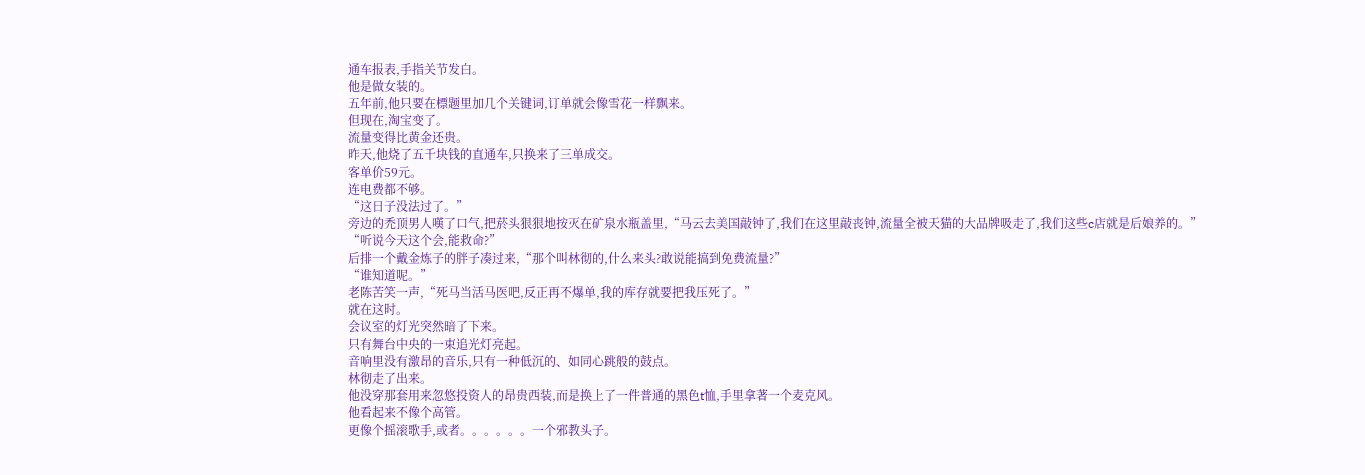通车报表,手指关节发白。
他是做女装的。
五年前,他只要在標题里加几个关键词,订单就会像雪花一样飘来。
但现在,淘宝变了。
流量变得比黄金还贵。
昨天,他烧了五千块钱的直通车,只换来了三单成交。
客单价59元。
连电费都不够。
“这日子没法过了。”
旁边的禿顶男人嘆了口气,把菸头狠狠地按灭在矿泉水瓶盖里,“马云去美国敲钟了,我们在这里敲丧钟,流量全被天猫的大品牌吸走了,我们这些c店就是后娘养的。”
“听说今天这个会,能救命?”
后排一个戴金炼子的胖子凑过来,“那个叫林彻的,什么来头?敢说能搞到免费流量?”
“谁知道呢。”
老陈苦笑一声,“死马当活马医吧,反正再不爆单,我的库存就要把我压死了。”
就在这时。
会议室的灯光突然暗了下来。
只有舞台中央的一束追光灯亮起。
音响里没有激昂的音乐,只有一种低沉的、如同心跳般的鼓点。
林彻走了出来。
他没穿那套用来忽悠投资人的昂贵西装,而是换上了一件普通的黑色t恤,手里拿著一个麦克风。
他看起来不像个高管。
更像个摇滚歌手,或者。。。。。。一个邪教头子。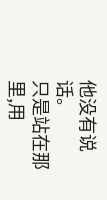他没有说话。
只是站在那里,用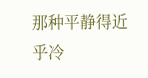那种平静得近乎冷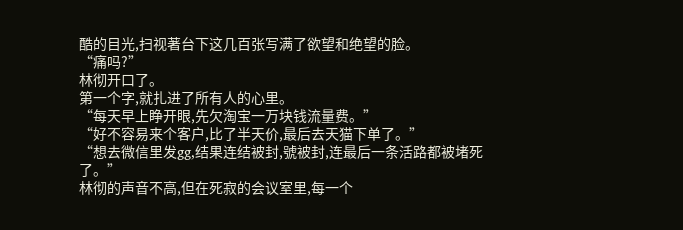酷的目光,扫视著台下这几百张写满了欲望和绝望的脸。
“痛吗?”
林彻开口了。
第一个字,就扎进了所有人的心里。
“每天早上睁开眼,先欠淘宝一万块钱流量费。”
“好不容易来个客户,比了半天价,最后去天猫下单了。”
“想去微信里发gg,结果连结被封,號被封,连最后一条活路都被堵死了。”
林彻的声音不高,但在死寂的会议室里,每一个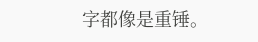字都像是重锤。